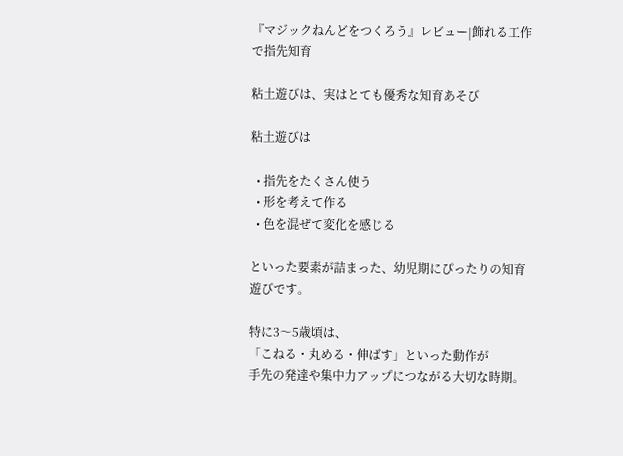『マジックねんどをつくろう』レビュー|飾れる工作で指先知育

粘土遊びは、実はとても優秀な知育あそび

粘土遊びは

  • 指先をたくさん使う
  • 形を考えて作る
  • 色を混ぜて変化を感じる

といった要素が詰まった、幼児期にぴったりの知育遊びです。

特に3〜5歳頃は、
「こねる・丸める・伸ばす」といった動作が
手先の発達や集中力アップにつながる大切な時期。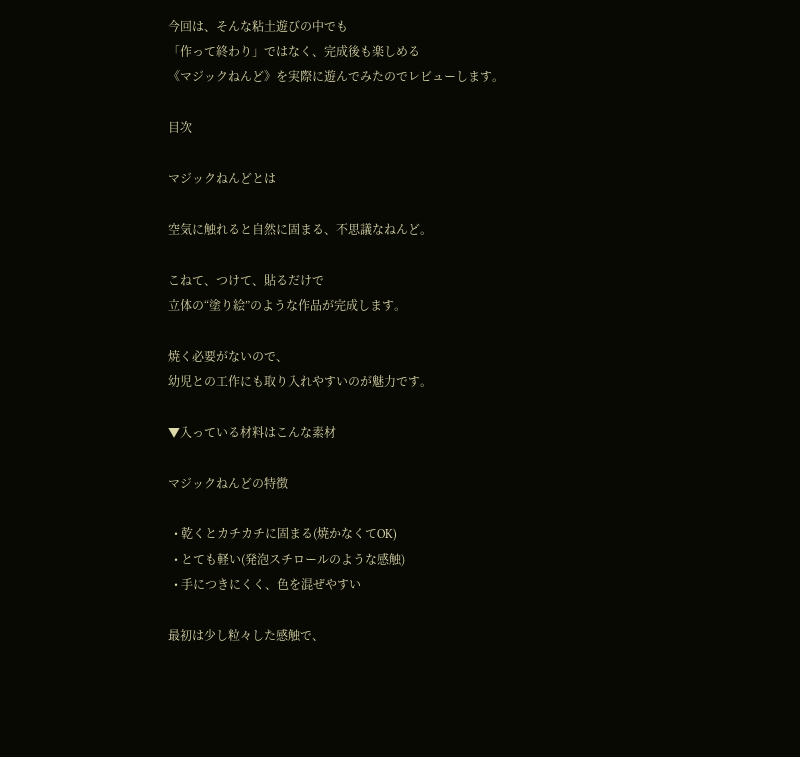今回は、そんな粘土遊びの中でも
「作って終わり」ではなく、完成後も楽しめる
《マジックねんど》を実際に遊んでみたのでレビューします。

目次

マジックねんどとは

空気に触れると自然に固まる、不思議なねんど。

こねて、つけて、貼るだけで
立体の“塗り絵”のような作品が完成します。

焼く必要がないので、
幼児との工作にも取り入れやすいのが魅力です。

▼入っている材料はこんな素材

マジックねんどの特徴

  • 乾くとカチカチに固まる(焼かなくてOK)
  • とても軽い(発泡スチロールのような感触)
  • 手につきにくく、色を混ぜやすい

最初は少し粒々した感触で、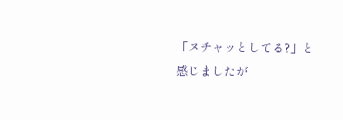「ヌチャッとしてる?」と感じましたが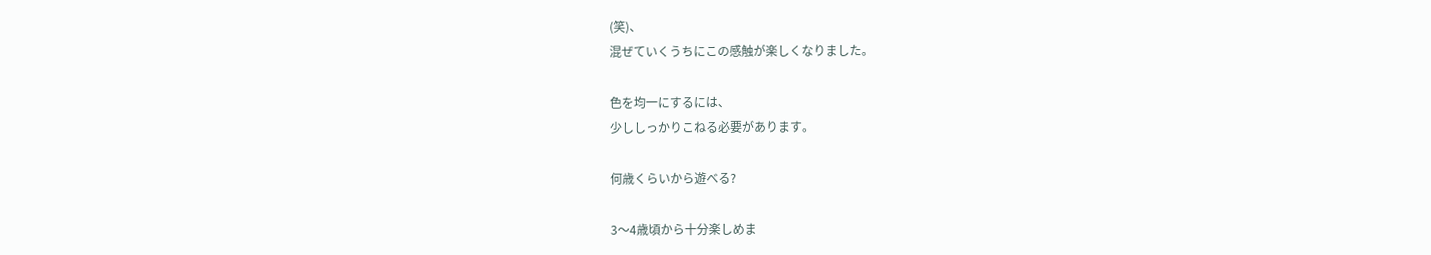(笑)、
混ぜていくうちにこの感触が楽しくなりました。

色を均一にするには、
少ししっかりこねる必要があります。

何歳くらいから遊べる?

3〜4歳頃から十分楽しめま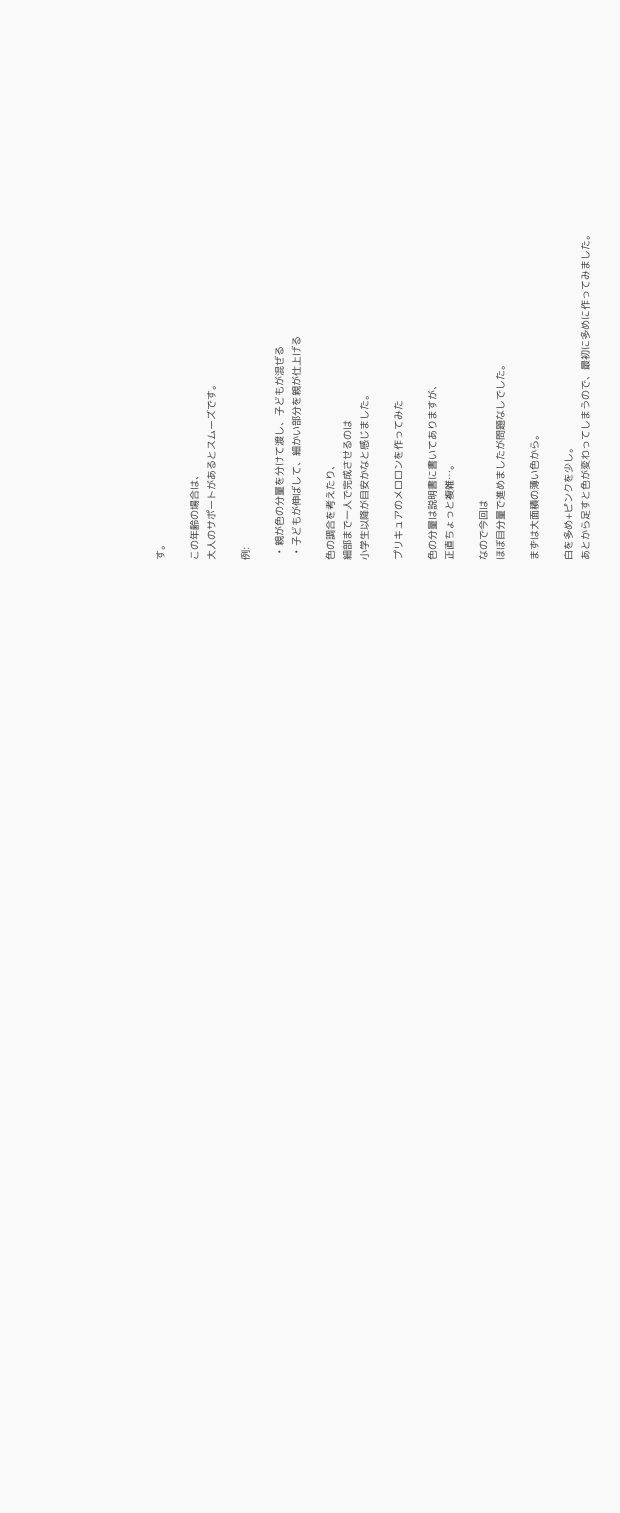す。

この年齢の場合は、
大人のサポートがあるとスムーズです。

例:

  • 親が色の分量を分けて渡し、子どもが混ぜる
  • 子どもが伸ばして、細かい部分を親が仕上げる

色の調合を考えたり、
細部まで一人で完成させるのは
小学生以降が目安かなと感じました。

プリキュアのメロロンを作ってみた

色の分量は説明書に書いてありますが、
正直ちょっと複雑…。

なので今回は
ほぼ目分量で進めましたが問題なしでした。

まずは大面積の薄い色から。

白を多め+ピンクを少し。
あとから足すと色が変わってしまうので、最初に多めに作ってみました。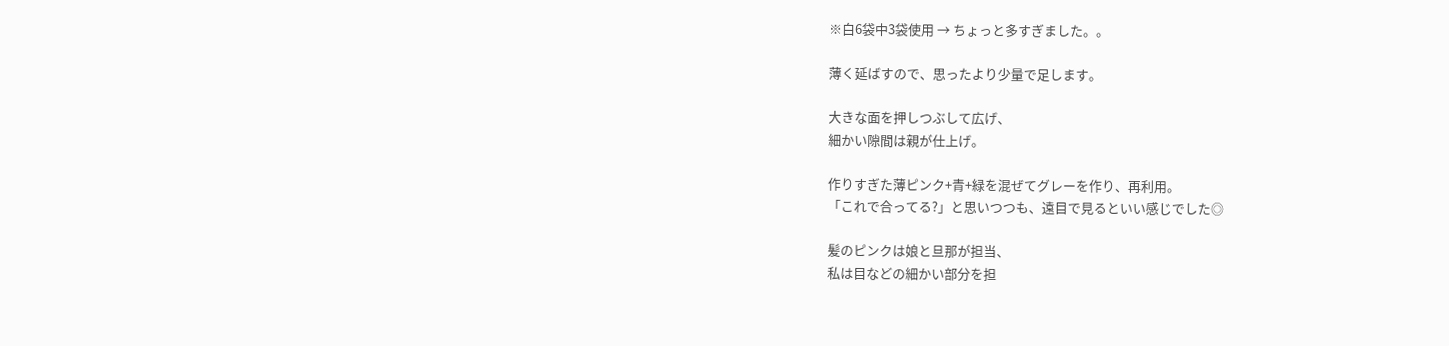※白6袋中3袋使用 → ちょっと多すぎました。。

薄く延ばすので、思ったより少量で足します。

大きな面を押しつぶして広げ、
細かい隙間は親が仕上げ。

作りすぎた薄ピンク+青+緑を混ぜてグレーを作り、再利用。
「これで合ってる?」と思いつつも、遠目で見るといい感じでした◎

髪のピンクは娘と旦那が担当、
私は目などの細かい部分を担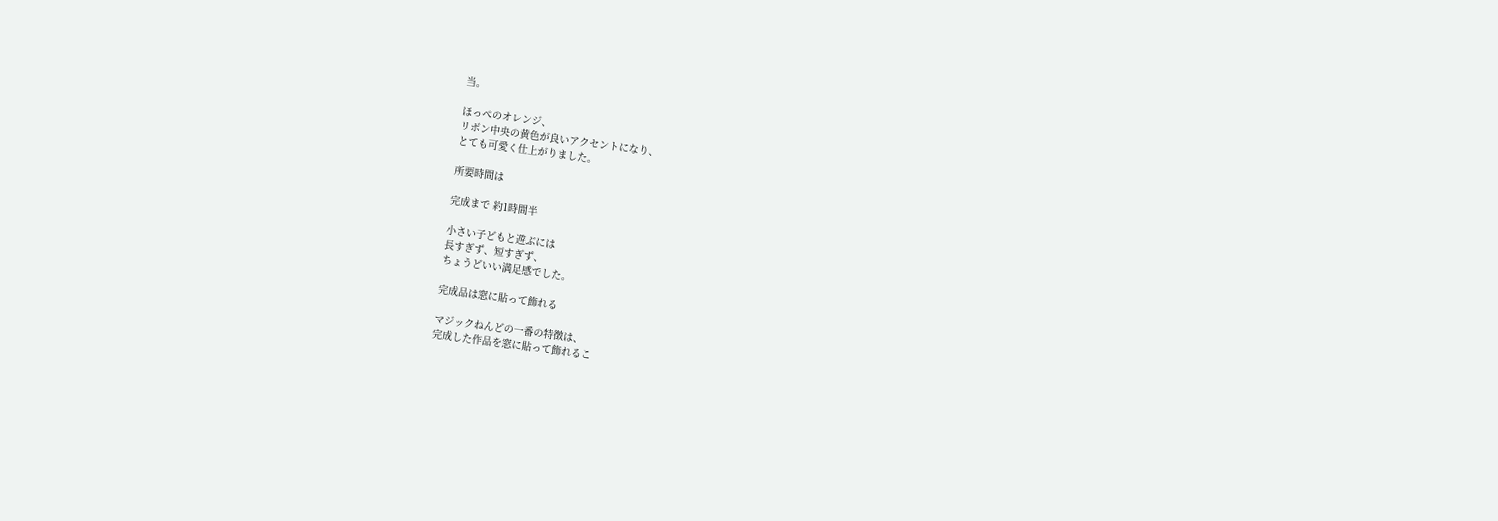当。

ほっぺのオレンジ、
リボン中央の黄色が良いアクセントになり、
とても可愛く仕上がりました。

所要時間は

完成まで 約1時間半

小さい子どもと遊ぶには
長すぎず、短すぎず、
ちょうどいい満足感でした。

完成品は窓に貼って飾れる

マジックねんどの一番の特徴は、
完成した作品を窓に貼って飾れるこ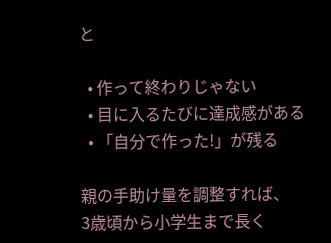と

  • 作って終わりじゃない
  • 目に入るたびに達成感がある
  • 「自分で作った!」が残る

親の手助け量を調整すれば、
3歳頃から小学生まで長く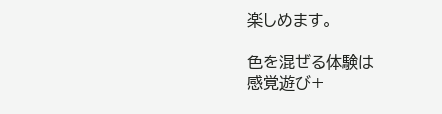楽しめます。

色を混ぜる体験は
感覚遊び+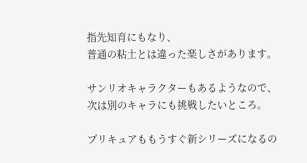指先知育にもなり、
普通の粘土とは違った楽しさがあります。

サンリオキャラクターもあるようなので、
次は別のキャラにも挑戦したいところ。

プリキュアももうすぐ新シリーズになるの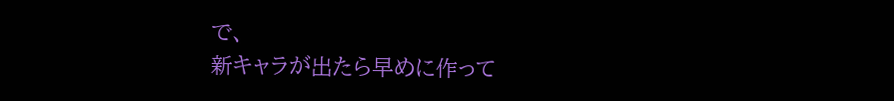で、
新キャラが出たら早めに作って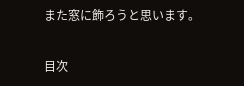また窓に飾ろうと思います。

目次